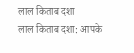लाल किताब दशा
लाल किताब दशा: आपके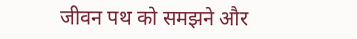जीवन पथ को समझने और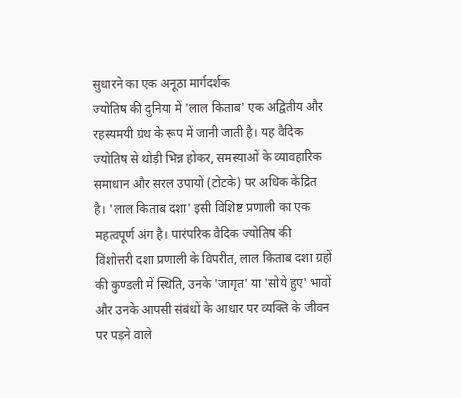सुधारने का एक अनूठा मार्गदर्शक
ज्योतिष की दुनिया में 'लाल किताब' एक अद्वितीय और रहस्यमयी ग्रंथ के रूप में जानी जाती है। यह वैदिक ज्योतिष से थोड़ी भिन्न होकर, समस्याओं के व्यावहारिक समाधान और सरल उपायों (टोटके) पर अधिक केंद्रित है। 'लाल किताब दशा' इसी विशिष्ट प्रणाली का एक महत्वपूर्ण अंग है। पारंपरिक वैदिक ज्योतिष की विंशोत्तरी दशा प्रणाली के विपरीत, लाल किताब दशा ग्रहों की कुण्डली में स्थिति, उनके 'जागृत' या 'सोये हुए' भावों और उनके आपसी संबंधों के आधार पर व्यक्ति के जीवन पर पड़ने वाले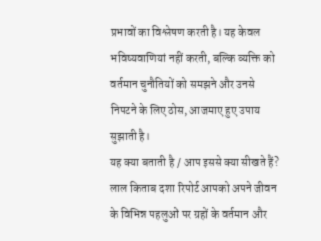प्रभावों का विश्लेषण करती है। यह केवल भविष्यवाणियां नहीं करती, बल्कि व्यक्ति को वर्तमान चुनौतियों को समझने और उनसे निपटने के लिए ठोस, आजमाए हुए उपाय सुझाती है।
यह क्या बताती है / आप इससे क्या सीखते हैं?
लाल किताब दशा रिपोर्ट आपको अपने जीवन के विभिन्न पहलुओं पर ग्रहों के वर्तमान और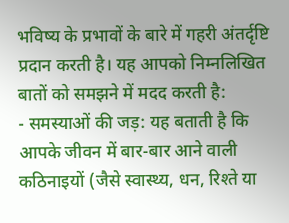भविष्य के प्रभावों के बारे में गहरी अंतर्दृष्टि प्रदान करती है। यह आपको निम्नलिखित बातों को समझने में मदद करती है:
- समस्याओं की जड़: यह बताती है कि आपके जीवन में बार-बार आने वाली कठिनाइयों (जैसे स्वास्थ्य, धन, रिश्ते या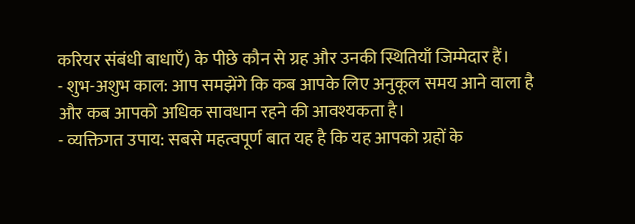करियर संबंधी बाधाएँ) के पीछे कौन से ग्रह और उनकी स्थितियाँ जिम्मेदार हैं।
- शुभ-अशुभ काल: आप समझेंगे कि कब आपके लिए अनुकूल समय आने वाला है और कब आपको अधिक सावधान रहने की आवश्यकता है।
- व्यक्तिगत उपाय: सबसे महत्वपूर्ण बात यह है कि यह आपको ग्रहों के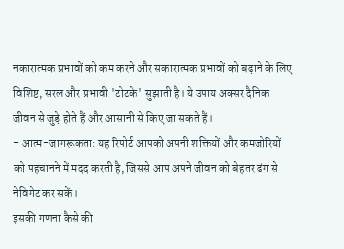नकारात्मक प्रभावों को कम करने और सकारात्मक प्रभावों को बढ़ाने के लिए विशिष्ट, सरल और प्रभावी 'टोटके' सुझाती है। ये उपाय अक्सर दैनिक जीवन से जुड़े होते हैं और आसानी से किए जा सकते हैं।
- आत्म-जागरूकता: यह रिपोर्ट आपको अपनी शक्तियों और कमजोरियों को पहचानने में मदद करती है, जिससे आप अपने जीवन को बेहतर ढंग से नेविगेट कर सकें।
इसकी गणना कैसे की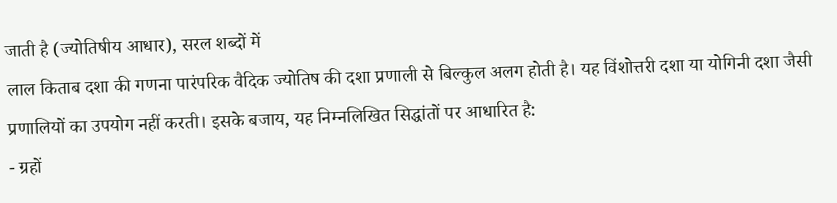जाती है (ज्योतिषीय आधार), सरल शब्दों में
लाल किताब दशा की गणना पारंपरिक वैदिक ज्योतिष की दशा प्रणाली से बिल्कुल अलग होती है। यह विंशोत्तरी दशा या योगिनी दशा जैसी प्रणालियों का उपयोग नहीं करती। इसके बजाय, यह निम्नलिखित सिद्धांतों पर आधारित है:
- ग्रहों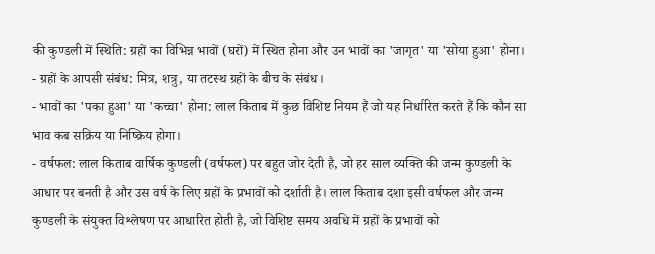की कुण्डली में स्थिति: ग्रहों का विभिन्न भावों (घरों) में स्थित होना और उन भावों का 'जागृत' या 'सोया हुआ' होना।
- ग्रहों के आपसी संबंध: मित्र, शत्रु, या तटस्थ ग्रहों के बीच के संबंध।
- भावों का 'पका हुआ' या 'कच्चा' होना: लाल किताब में कुछ विशिष्ट नियम हैं जो यह निर्धारित करते हैं कि कौन सा भाव कब सक्रिय या निष्क्रिय होगा।
- वर्षफल: लाल किताब वार्षिक कुण्डली (वर्षफल) पर बहुत जोर देती है, जो हर साल व्यक्ति की जन्म कुण्डली के आधार पर बनती है और उस वर्ष के लिए ग्रहों के प्रभावों को दर्शाती है। लाल किताब दशा इसी वर्षफल और जन्म कुण्डली के संयुक्त विश्लेषण पर आधारित होती है, जो विशिष्ट समय अवधि में ग्रहों के प्रभावों को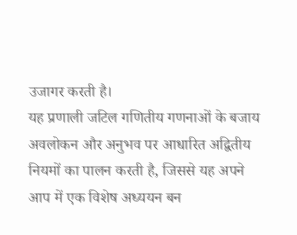उजागर करती है।
यह प्रणाली जटिल गणितीय गणनाओं के बजाय अवलोकन और अनुभव पर आधारित अद्वितीय नियमों का पालन करती है, जिससे यह अपने आप में एक विशेष अध्ययन बन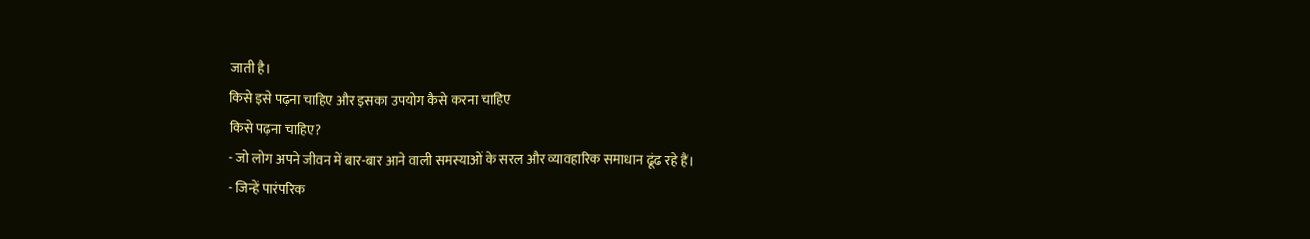जाती है।
किसे इसे पढ़ना चाहिए और इसका उपयोग कैसे करना चाहिए
किसे पढ़ना चाहिए?
- जो लोग अपने जीवन में बार-बार आने वाली समस्याओं के सरल और व्यावहारिक समाधान ढूंढ रहे हैं।
- जिन्हें पारंपरिक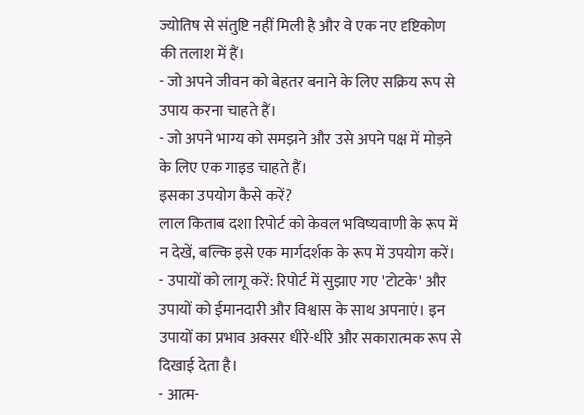ज्योतिष से संतुष्टि नहीं मिली है और वे एक नए दृष्टिकोण की तलाश में हैं।
- जो अपने जीवन को बेहतर बनाने के लिए सक्रिय रूप से उपाय करना चाहते हैं।
- जो अपने भाग्य को समझने और उसे अपने पक्ष में मोड़ने के लिए एक गाइड चाहते हैं।
इसका उपयोग कैसे करें?
लाल किताब दशा रिपोर्ट को केवल भविष्यवाणी के रूप में न देखें, बल्कि इसे एक मार्गदर्शक के रूप में उपयोग करें।
- उपायों को लागू करें: रिपोर्ट में सुझाए गए 'टोटके' और उपायों को ईमानदारी और विश्वास के साथ अपनाएं। इन उपायों का प्रभाव अक्सर धीरे-धीरे और सकारात्मक रूप से दिखाई देता है।
- आत्म-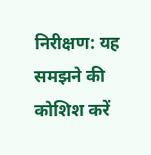निरीक्षण: यह समझने की कोशिश करें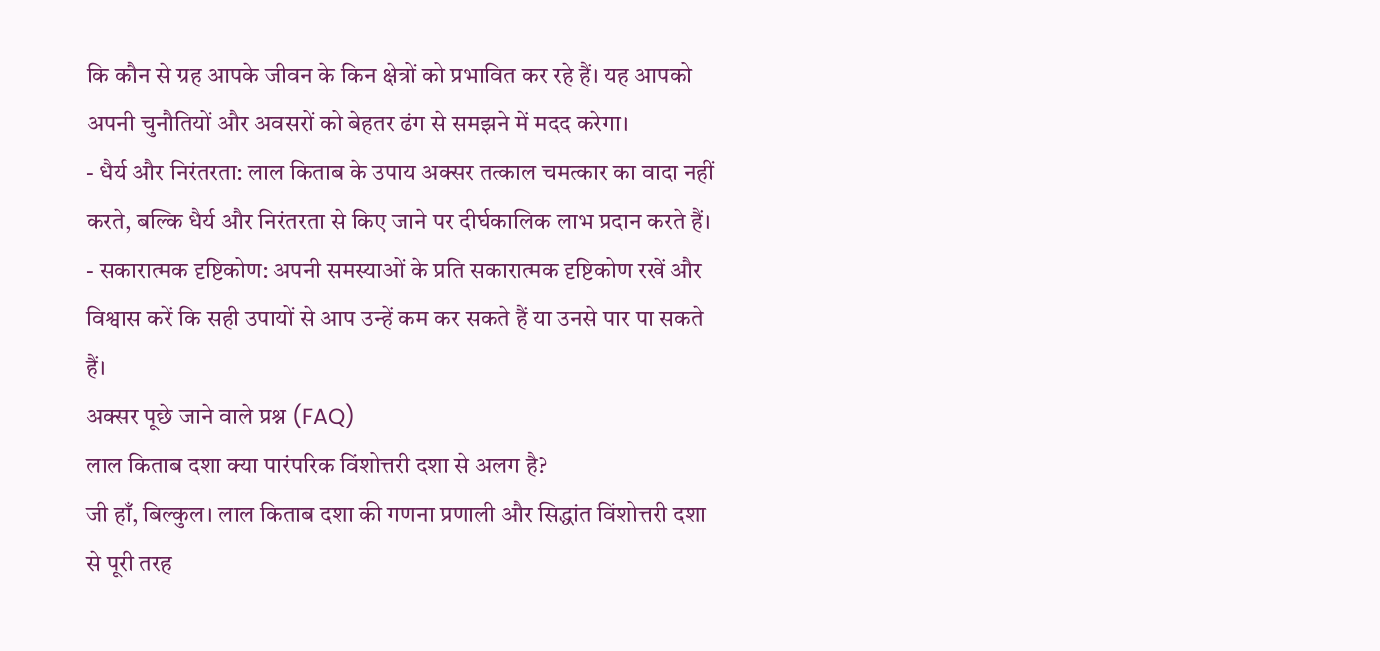कि कौन से ग्रह आपके जीवन के किन क्षेत्रों को प्रभावित कर रहे हैं। यह आपको अपनी चुनौतियों और अवसरों को बेहतर ढंग से समझने में मदद करेगा।
- धैर्य और निरंतरता: लाल किताब के उपाय अक्सर तत्काल चमत्कार का वादा नहीं करते, बल्कि धैर्य और निरंतरता से किए जाने पर दीर्घकालिक लाभ प्रदान करते हैं।
- सकारात्मक दृष्टिकोण: अपनी समस्याओं के प्रति सकारात्मक दृष्टिकोण रखें और विश्वास करें कि सही उपायों से आप उन्हें कम कर सकते हैं या उनसे पार पा सकते हैं।
अक्सर पूछे जाने वाले प्रश्न (FAQ)
लाल किताब दशा क्या पारंपरिक विंशोत्तरी दशा से अलग है?
जी हाँ, बिल्कुल। लाल किताब दशा की गणना प्रणाली और सिद्धांत विंशोत्तरी दशा से पूरी तरह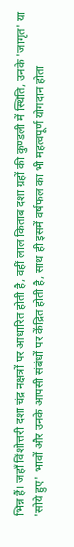भिन्न हैं। जहाँ विंशोत्तरी दशा चंद्र नक्षत्रों पर आधारित होती है, वहीं लाल किताब दशा ग्रहों की कुण्डली में स्थिति, उनके 'जागृत' या 'सोये हुए' भावों और उनके आपसी संबंधों पर केंद्रित होती है, साथ ही इसमें वर्षफल का भी महत्वपूर्ण योगदान होता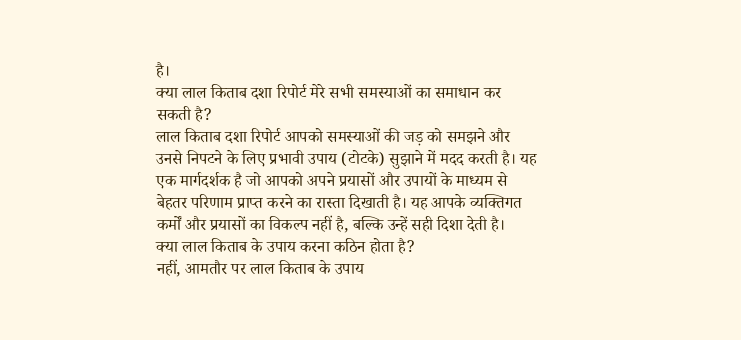है।
क्या लाल किताब दशा रिपोर्ट मेरे सभी समस्याओं का समाधान कर सकती है?
लाल किताब दशा रिपोर्ट आपको समस्याओं की जड़ को समझने और उनसे निपटने के लिए प्रभावी उपाय (टोटके) सुझाने में मदद करती है। यह एक मार्गदर्शक है जो आपको अपने प्रयासों और उपायों के माध्यम से बेहतर परिणाम प्राप्त करने का रास्ता दिखाती है। यह आपके व्यक्तिगत कर्मों और प्रयासों का विकल्प नहीं है, बल्कि उन्हें सही दिशा देती है।
क्या लाल किताब के उपाय करना कठिन होता है?
नहीं, आमतौर पर लाल किताब के उपाय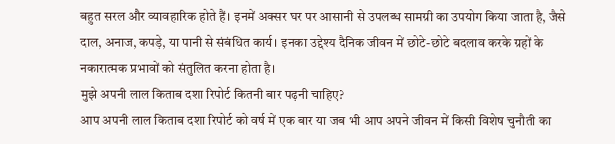बहुत सरल और व्यावहारिक होते हैं। इनमें अक्सर घर पर आसानी से उपलब्ध सामग्री का उपयोग किया जाता है, जैसे दाल, अनाज, कपड़े, या पानी से संबंधित कार्य। इनका उद्देश्य दैनिक जीवन में छोटे-छोटे बदलाव करके ग्रहों के नकारात्मक प्रभावों को संतुलित करना होता है।
मुझे अपनी लाल किताब दशा रिपोर्ट कितनी बार पढ़नी चाहिए?
आप अपनी लाल किताब दशा रिपोर्ट को वर्ष में एक बार या जब भी आप अपने जीवन में किसी विशेष चुनौती का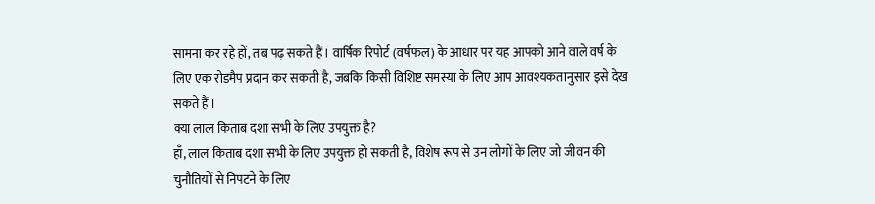सामना कर रहे हों, तब पढ़ सकते हैं। वार्षिक रिपोर्ट (वर्षफल) के आधार पर यह आपको आने वाले वर्ष के लिए एक रोडमैप प्रदान कर सकती है, जबकि किसी विशिष्ट समस्या के लिए आप आवश्यकतानुसार इसे देख सकते हैं।
क्या लाल किताब दशा सभी के लिए उपयुक्त है?
हाँ, लाल किताब दशा सभी के लिए उपयुक्त हो सकती है, विशेष रूप से उन लोगों के लिए जो जीवन की चुनौतियों से निपटने के लिए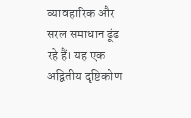व्यावहारिक और सरल समाधान ढूंढ रहे हैं। यह एक अद्वितीय दृष्टिकोण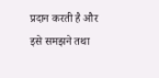प्रदान करती है और इसे समझने तथा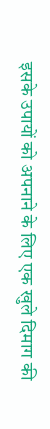इसके उपायों को अपनाने के लिए एक खुले दिमाग की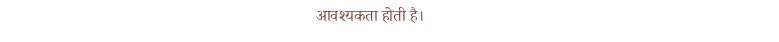आवश्यकता होती है।